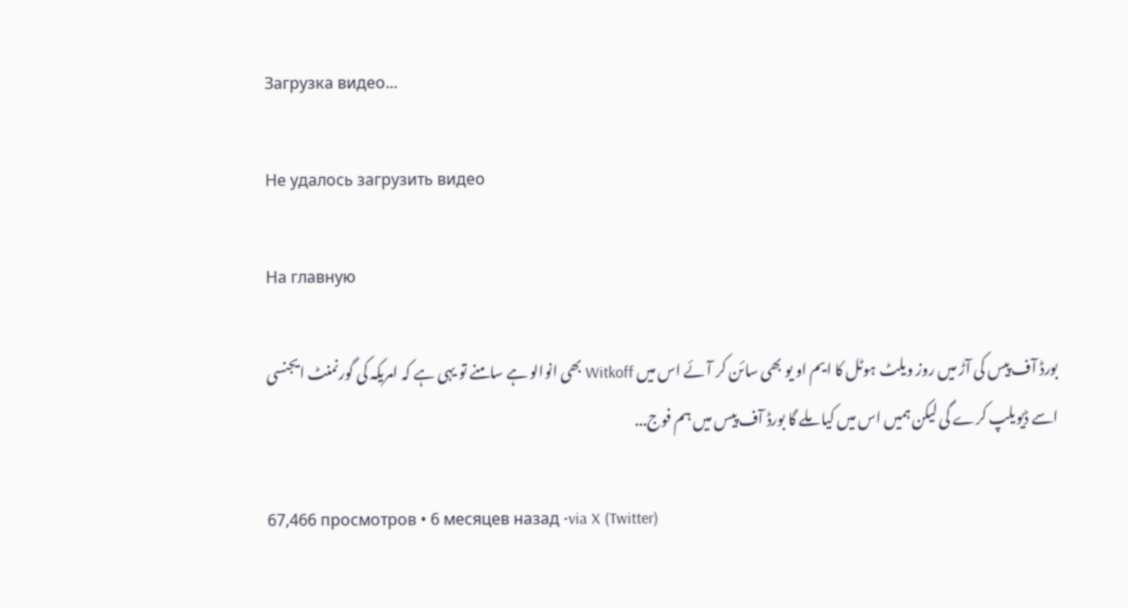Загрузка видео...

Не удалось загрузить видео

На главную

بورڈ آف پیس کی آڑ میں روز ویلٹ ہوٹل کا ایم او یو بھی سائن کر آئے اس میں Witkoff بھی انوالو ہے سامنے تو یہی ہے کہ امریکہ کی گورنمنٹ ایجنسی اسے ڈیویلپ کرے گی لیکن ہمیں اس میں کیا ملے گا بورڈ آف پیس میں ہم فوج...

67,466 просмотров • 6 месяцев назад •via X (Twitter)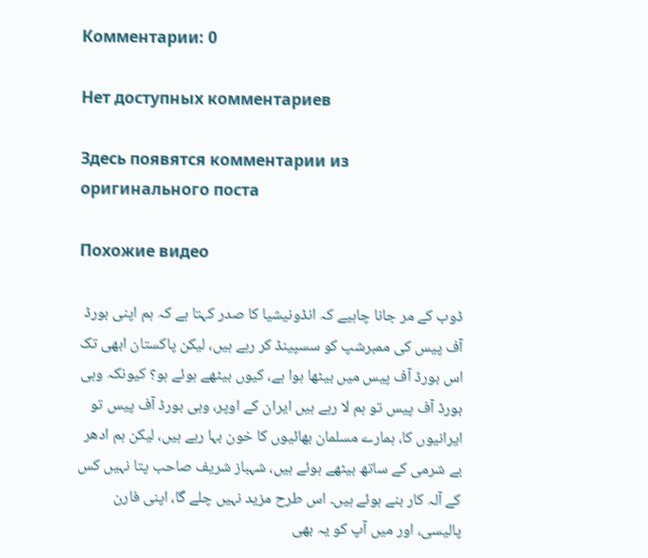Комментарии: 0

Нет доступных комментариев

Здесь появятся комментарии из оригинального поста

Похожие видео

ڈوب کے مر جانا چاہیے کہ انڈونیشیا کا صدر کہتا ہے کہ ہم اپنی بورڈ آف پیس کی ممبرشپ کو سسپینڈ کر رہے ہیں، لیکن پاکستان ابھی تک اس بورڈ آف پیس میں بیٹھا ہوا ہے، کیوں بیٹھے ہوئے ہو؟ کیونکہ وہی بورڈ آف پیس تو ہم لا رہے ہیں ایران کے اوپر، وہی بورڈ آف پیس تو ایرانیوں کا، ہمارے مسلمان بھائیوں کا خون بہا رہے ہیں، لیکن ہم ادھر بے شرمی کے ساتھ بیٹھے ہوئے ہیں، شہباز شریف صاحب پتا نہیں کس کے آلہ کار بنے ہوئے ہیں۔ اس طرح مزید نہیں چلے گا، اپنی فارن پالیسی، اور میں آپ کو یہ بھی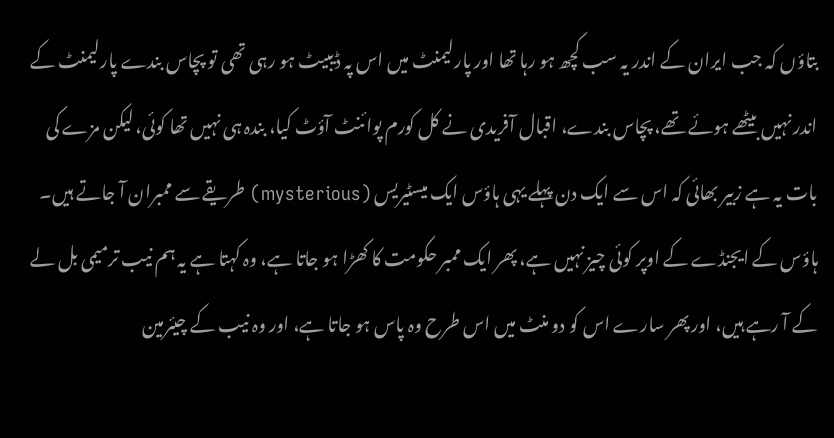بتاؤں کہ جب ایران کے اندر یہ سب کچھ ہو رہا تھا اور پارلیمنٹ میں اس پہ ڈیبیٹ ہو رہی تھی تو پچاس بندے پارلیمنٹ کے اندر نہیں بیٹھے ہوئے تھے، پچاس بندے، اقبال آفریدی نے کل کورم پوائنٹ آؤٹ کیا، بندہ ہی نہیں تھا کوئی، لیکن مزے کی بات یہ ہے زبیر بھائی کہ اس سے ایک دن پہلے یہی ہاؤس ایک میسٹیریس (mysterious) طریقے سے ممبران آ جاتے ہیں۔ ہاؤس کے ایجنڈے کے اوپر کوئی چیز نہیں ہے، پھر ایک ممبر حکومت کا کھڑا ہو جاتا ہے، وہ کہتا ہے یہ ہم نیب ترمیمی بل لے کے آ رہے ہیں، اور پھر سارے اس کو دو منٹ میں اس طرح وہ پاس ہو جاتا ہے، اور وہ نیب کے چیئرمین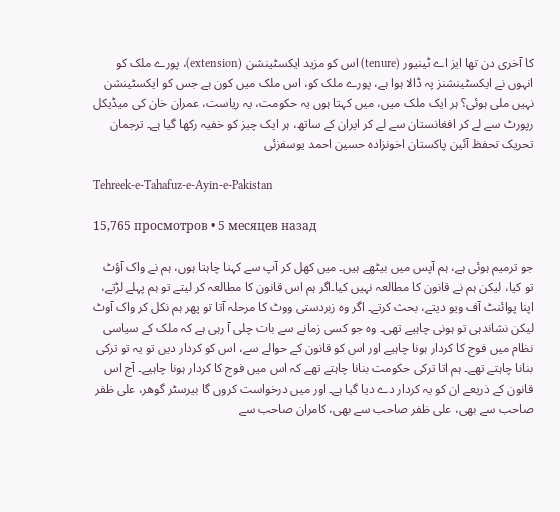کا آخری دن تھا ایز اے ٹینیور (tenure) اس کو مزید ایکسٹینشن (extension)، پورے ملک کو انہوں نے ایکسٹینشنز پہ ڈالا ہوا ہے، پورے ملک کو، اس ملک میں کون ہے جس کو ایکسٹینشن نہیں ملی ہوئی؟ ہر ایک ملک میں، میں کہتا ہوں یہ حکومت، یہ ریاست، عمران خان کی میڈیکل رپورٹ سے لے کر افغانستان سے لے کر ایران کے ساتھ، ہر ایک چیز کو خفیہ رکھا گیا ہے۔ ترجمان تحریک تحفظ آئین پاکستان اخونزادہ حسین احمد یوسفزئی

Tehreek-e-Tahafuz-e-Ayin-e-Pakistan

15,765 просмотров • 5 месяцев назад

جو ترمیم ہوئی ہے، ہم آپس میں بیٹھے ہیں۔ میں کھل کر آپ سے کہنا چاہتا ہوں، ہم نے واک آؤٹ تو کیا، لیکن ہم نے قانون کا مطالعہ نہیں کیا۔اگر ہم اس قانون کا مطالعہ کر لیتے تو ہم پہلے لڑتے، اپنا پوائنٹ آف ویو دیتے، بحث کرتے۔ اگر وہ زبردستی ووٹ کا مرحلہ آتا تو پھر ہم نکل کر واک آوٹ لیکن نشاندہی تو ہونی چاہیے تھی۔ وہ جو کسی زمانے سے بات چلی آ رہی ہے کہ ملک کے سیاسی نظام میں فوج کا کردار ہونا چاہیے اور اس کو قانون کے حوالے سے، اس کو کردار دیں تو یہ تو ترکی بنانا چاہتے تھے۔ ہم اتا ترکی حکومت بنانا چاہتے تھے کہ اس میں فوج کا کردار ہونا چاہیے۔ آج اس قانون کے ذریعے ان کو یہ کردار دے دیا گیا ہے۔ اور میں درخواست کروں گا بیرسٹر گوھر، علی ظفر صاحب سے بھی، علی ظفر صاحب سے بھی، کامران صاحب سے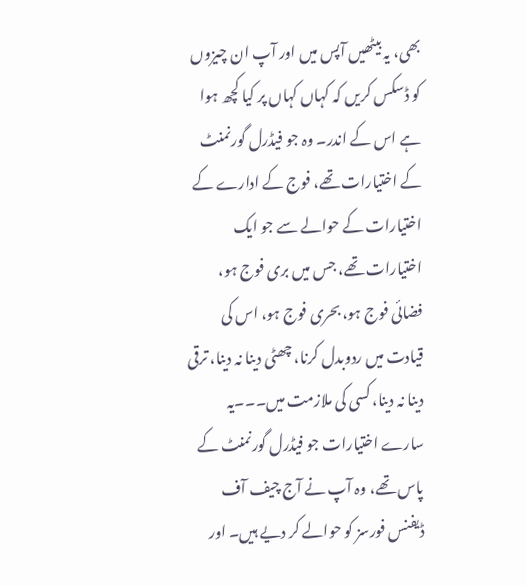بھی، یہ بیٹھیں آپس میں اور آپ ان چیزوں کو ڈسکس کریں کہ کہاں کہاں پر کیا کچھ ہوا ہے اس کے اندر۔ وہ جو فیڈرل گورنمنٹ کے اختیارات تھے، فوج کے ادارے کے اختیارات کے حوالے سے جو ایک اختیارات تھے، جس میں بری فوج ہو، فضائی فوج ہو، بحری فوج ہو، اس کی قیادت میں ردوبدل کرنا، چھٹی دینا نہ دینا، ترقی دینا نہ دینا، کسی کی ملازمت میں۔۔۔یہ سارے اختیارات جو فیڈرل گورنمنٹ کے پاس تھے، وہ آپ نے آج چیف آف ڈیفنس فورسز کو حوالے کر دیے ہیں۔ اور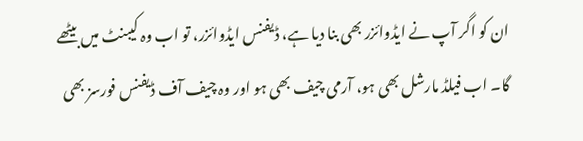ان کو اگر آپ نے ایڈوائزر بھی بنا دیا ہے، ڈیفنس ایڈوائزر، تو اب وہ کیبنٹ میں بیٹھے گا۔ اب فیلڈ مارشل بھی ہو، آرمی چیف بھی ہو اور وہ چیف آف ڈیفنس فورسز بھی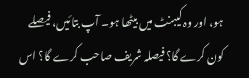ہو، اور وہ کیبنٹ میں بیٹھا ہو۔ آپ بتائیں، فیصلے کون کرے گا؟ فیصلہ شریف صاحب کرے گا؟ اس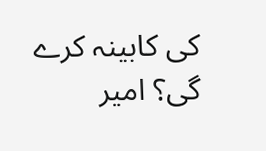کی کابینہ کرے گی؟ امیر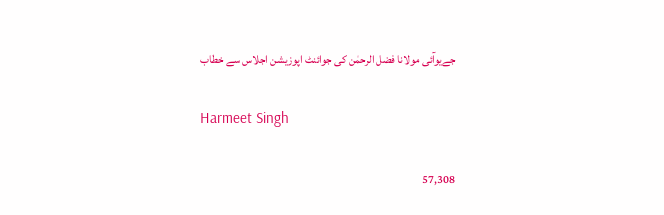جےیوآئی مولانا فضل الرحمٰن کی جوائنٹ اپوزیشن اجلاس سے خطاب

Harmeet Singh

57,308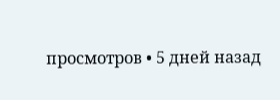просмотров • 5 дней назад